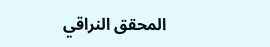المحقق النراقي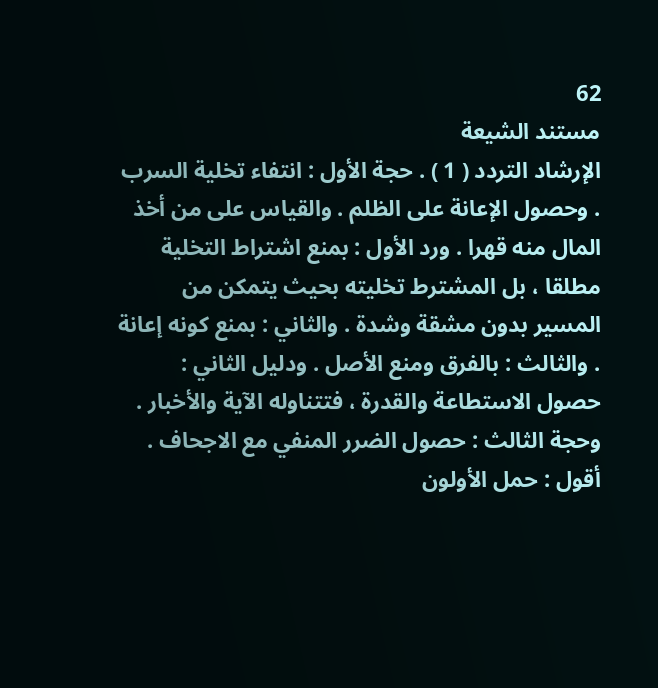62
مستند الشيعة
الإرشاد التردد ( 1 ) . حجة الأول : انتفاء تخلية السرب . وحصول الإعانة على الظلم . والقياس على من أخذ المال منه قهرا . ورد الأول : بمنع اشتراط التخلية مطلقا ، بل المشترط تخليته بحيث يتمكن من المسير بدون مشقة وشدة . والثاني : بمنع كونه إعانة . والثالث : بالفرق ومنع الأصل . ودليل الثاني : حصول الاستطاعة والقدرة ، فتتناوله الآية والأخبار . وحجة الثالث : حصول الضرر المنفي مع الاجحاف . أقول : حمل الأولون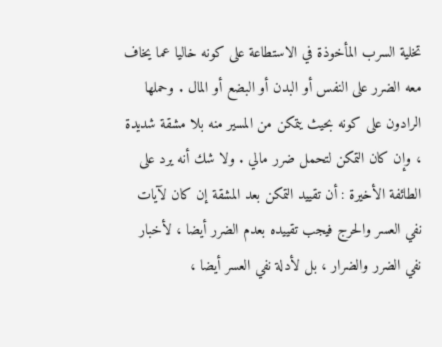تخلية السرب المأخوذة في الاستطاعة على كونه خاليا عما يخاف معه الضرر على النفس أو البدن أو البضع أو المال . وحملها الرادون على كونه بحيث يتمكن من المسير منه بلا مشقة شديدة ، وإن كان التمكن لتحمل ضرر مالي . ولا شك أنه يرد على الطائفة الأخيرة : أن تقييد التمكن بعد المشقة إن كان لآيات نفي العسر والحرج فيجب تقييده بعدم الضرر أيضا ، لأخبار نفي الضرر والضرار ، بل لأدلة نفي العسر أيضا ،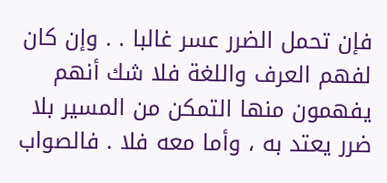فإن تحمل الضرر عسر غالبا . . وإن كان لفهم العرف واللغة فلا شك أنهم يفهمون منها التمكن من المسير بلا ضرر يعتد به ، وأما معه فلا . فالصواب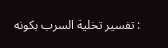: تفسير تخلية السرب بكونه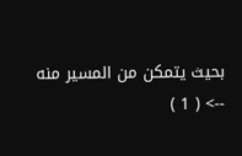بحيث يتمكن من المسير منه
--> ( 1 )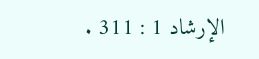الإرشاد 1 : 311 .